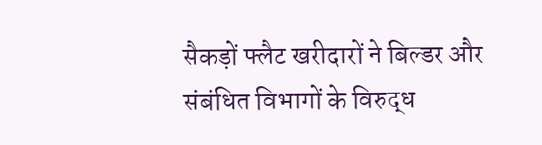सैकड़ों फ्लैट खरीदारों ने बिल्डर और संबंधित विभागों के विरुद्ध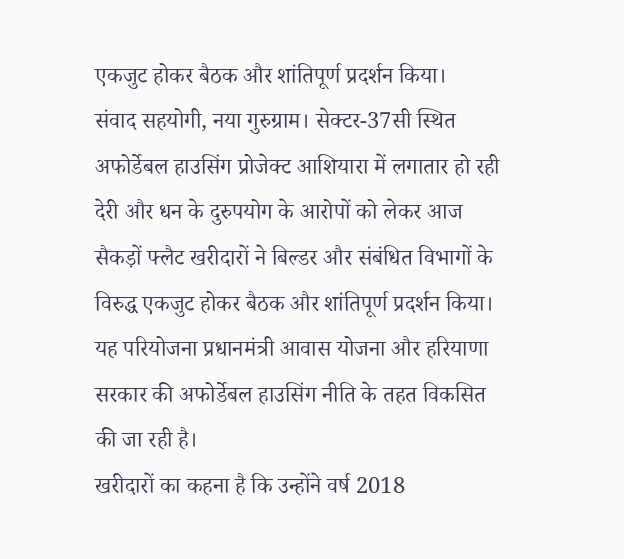एकजुट होकर बैठक और शांतिपूर्ण प्रदर्शन किया।
संवाद सहयोगी, नया गुरुग्राम। सेक्टर-37सी स्थित अफोर्डेबल हाउसिंग प्रोजेक्ट आशियारा में लगातार हो रही देरी और धन के दुरुपयोग के आरोपों को लेकर आज सैकड़ों फ्लैट खरीदारों ने बिल्डर और संबंधित विभागों के विरुद्ध एकजुट होकर बैठक और शांतिपूर्ण प्रदर्शन किया। यह परियोजना प्रधानमंत्री आवास योजना और हरियाणा सरकार की अफोर्डेबल हाउसिंग नीति के तहत विकसित की जा रही है।
खरीदारों का कहना है कि उन्होंने वर्ष 2018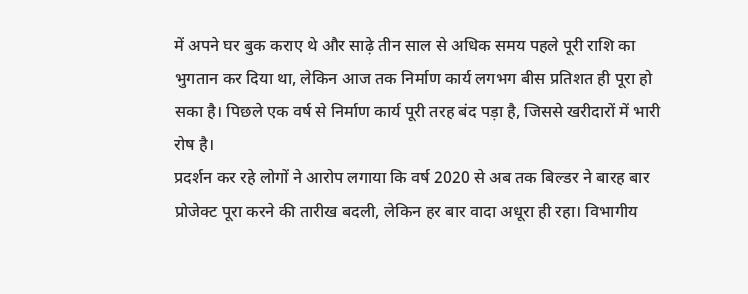में अपने घर बुक कराए थे और साढ़े तीन साल से अधिक समय पहले पूरी राशि का भुगतान कर दिया था, लेकिन आज तक निर्माण कार्य लगभग बीस प्रतिशत ही पूरा हो सका है। पिछले एक वर्ष से निर्माण कार्य पूरी तरह बंद पड़ा है, जिससे खरीदारों में भारी रोष है।
प्रदर्शन कर रहे लोगों ने आरोप लगाया कि वर्ष 2020 से अब तक बिल्डर ने बारह बार प्रोजेक्ट पूरा करने की तारीख बदली, लेकिन हर बार वादा अधूरा ही रहा। विभागीय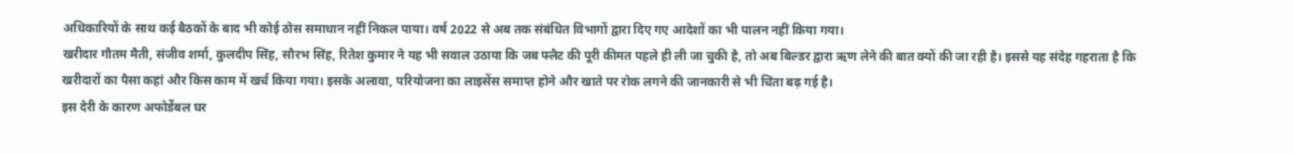अधिकारियों के साथ कई बैठकों के बाद भी कोई ठोस समाधान नहीं निकल पाया। वर्ष 2022 से अब तक संबंधित विभागों द्वारा दिए गए आदेशों का भी पालन नहीं किया गया।
खरीदार गौतम मैती, संजीव शर्मा, कुलदीप सिंह, सौरभ सिंह, रितेश कुमार ने यह भी सवाल उठाया कि जब फ्लैट की पूरी कीमत पहले ही ली जा चुकी है, तो अब बिल्डर द्वारा ऋण लेने की बात क्यों की जा रही है। इससे यह संदेह गहराता है कि खरीदारों का पैसा कहां और किस काम में खर्च किया गया। इसके अलावा, परियोजना का लाइसेंस समाप्त होने और खाते पर रोक लगने की जानकारी से भी चिंता बढ़ गई है।
इस देरी के कारण अफोर्डेबल घर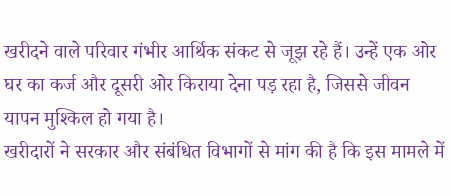खरीदने वाले परिवार गंभीर आर्थिक संकट से जूझ रहे हैं। उन्हें एक ओर घर का कर्ज और दूसरी ओर किराया देना पड़ रहा है, जिससे जीवन यापन मुश्किल हो गया है।
खरीदारों ने सरकार और संबंधित विभागों से मांग की है कि इस मामले में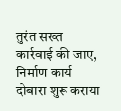तुरंत सख्त कार्रवाई की जाए, निर्माण कार्य दोबारा शुरू कराया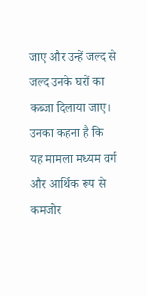जाए और उन्हें जल्द से जल्द उनके घरों का कब्जा दिलाया जाए। उनका कहना है कि यह मामला मध्यम वर्ग और आर्थिक रूप से कमजोर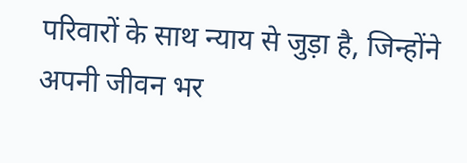परिवारों के साथ न्याय से जुड़ा है, जिन्होंने अपनी जीवन भर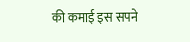की कमाई इस सपने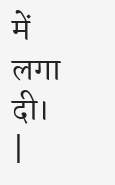में लगा दी। |